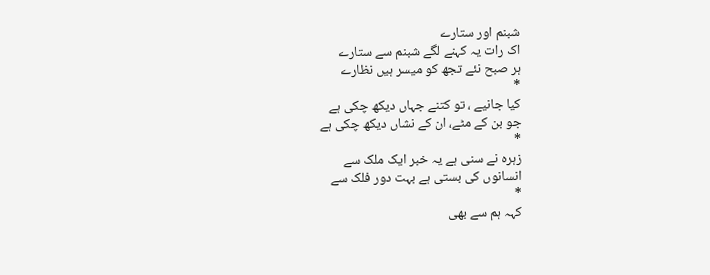شبنم اور ستارے
اک رات یہ کہنے لگے شبنم سے ستارے
ہر صبح نئے تجھ کو میسر ہیں نظارے
*
کیا جانیے ، تو کتنے جہاں دیکھ چکی ہے
جو بن کے مٹے، ان کے نشاں دیکھ چکی ہے
*
زہرہ نے سنی ہے یہ خبر ایک ملک سے
انسانوں کی بستی ہے بہت دور فلک سے
*
کہہ ہم سے بھی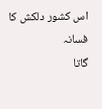اس کشور دلکش کا فسانہ
گاتا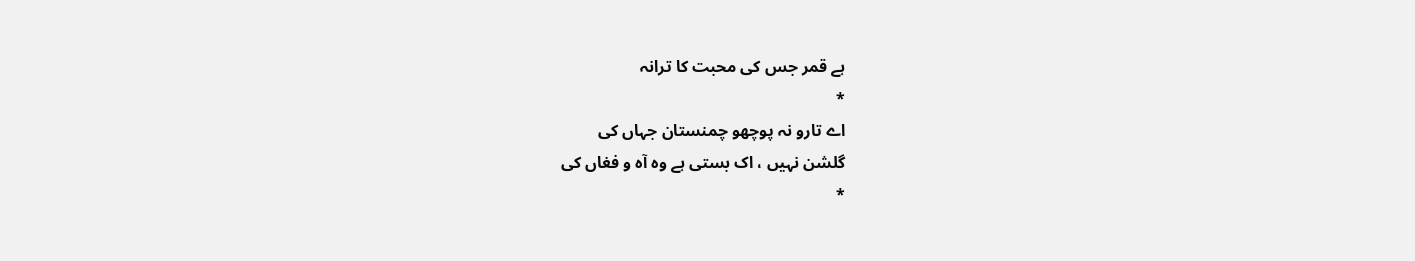ہے قمر جس کی محبت کا ترانہ
*
اے تارو نہ پوچھو چمنستان جہاں کی
گلشن نہیں ، اک بستی ہے وہ آہ و فغاں کی
*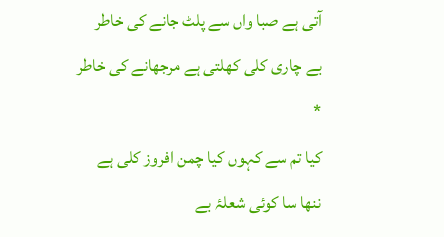آتی ہے صبا واں سے پلٹ جانے کی خاطر
بے چاری کلی کھلتی ہے مرجھانے کی خاطر
*
کیا تم سے کہوں کیا چمن افروز کلی ہے
ننھا سا کوئی شعلۂ بے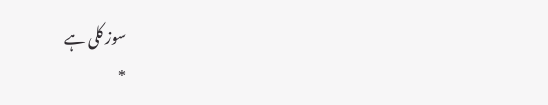سوز کلی ہے
*